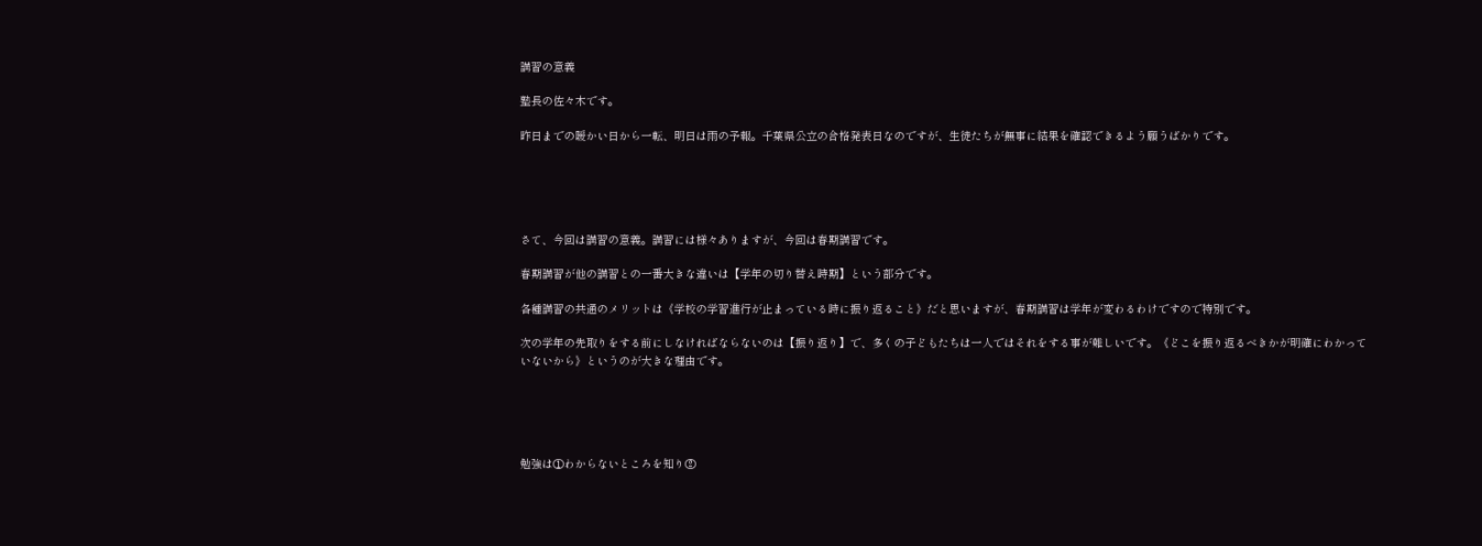講習の意義

塾長の佐々木です。

昨日までの暖かい日から一転、明日は雨の予報。千葉県公立の合格発表日なのですが、生徒たちが無事に結果を確認できるよう願うばかりです。





さて、今回は講習の意義。講習には様々ありますが、今回は春期講習です。

春期講習が他の講習との一番大きな違いは【学年の切り替え時期】という部分です。

各種講習の共通のメリットは《学校の学習進行が止まっている時に振り返ること》だと思いますが、春期講習は学年が変わるわけですので特別です。

次の学年の先取りをする前にしなければならないのは【振り返り】で、多くの子どもたちは一人ではそれをする事が難しいです。《どこを振り返るべきかが明確にわかっていないから》というのが大きな理由です。





勉強は①わからないところを知り②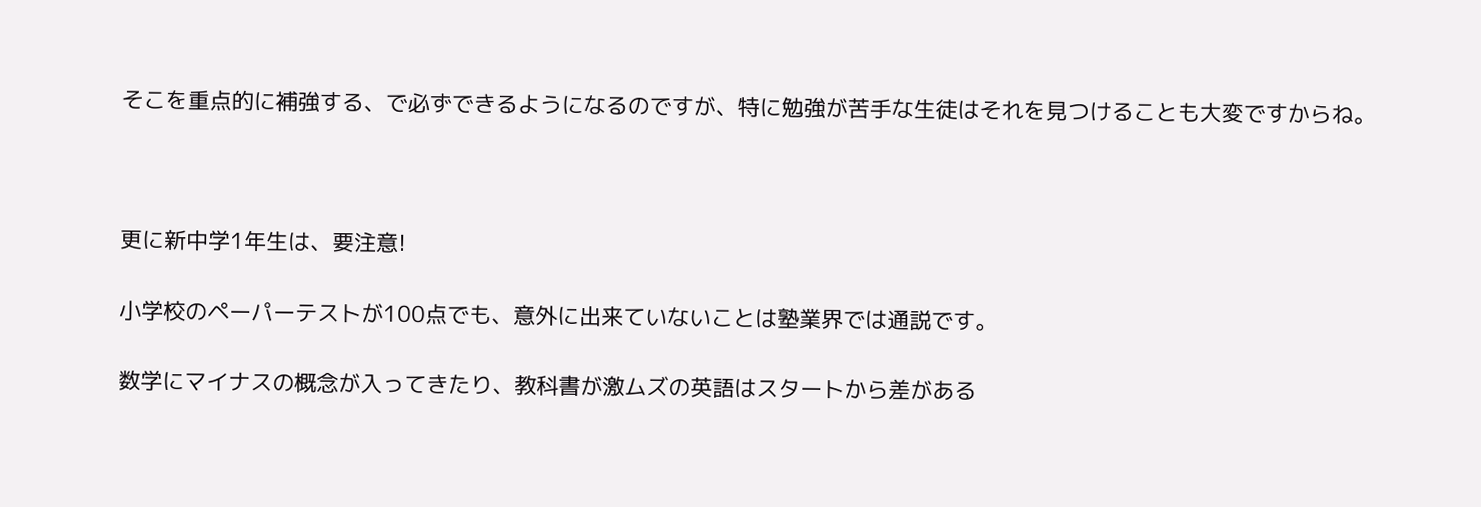そこを重点的に補強する、で必ずできるようになるのですが、特に勉強が苦手な生徒はそれを見つけることも大変ですからね。



更に新中学1年生は、要注意!

小学校のペーパーテストが100点でも、意外に出来ていないことは塾業界では通説です。

数学にマイナスの概念が入ってきたり、教科書が激ムズの英語はスタートから差がある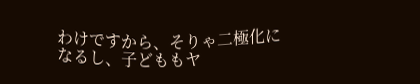わけですから、そりゃ二極化になるし、子どももヤ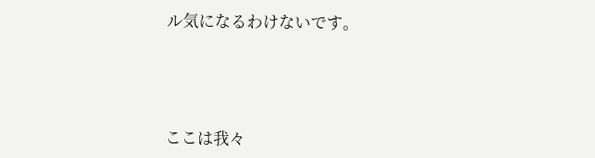ル気になるわけないです。





ここは我々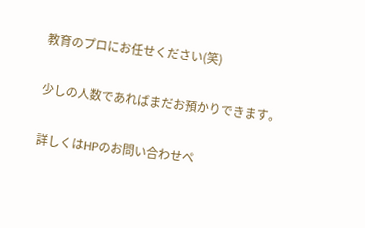教育のプロにお任せください(笑)

少しの人数であればまだお預かりできます。

詳しくはHPのお問い合わせペ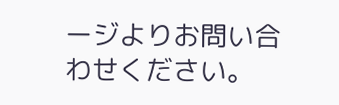ージよりお問い合わせください。